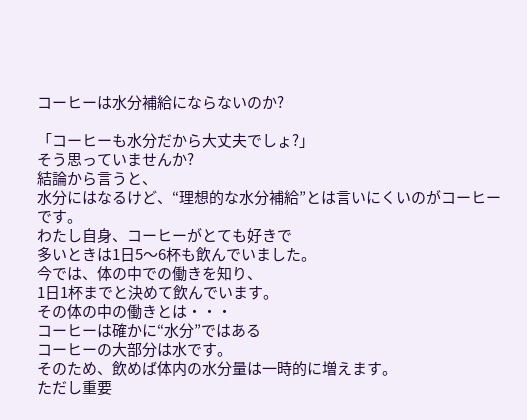コーヒーは水分補給にならないのか?

「コーヒーも水分だから大丈夫でしょ?」
そう思っていませんか?
結論から言うと、
水分にはなるけど、“理想的な水分補給”とは言いにくいのがコーヒーです。
わたし自身、コーヒーがとても好きで
多いときは1日5〜6杯も飲んでいました。
今では、体の中での働きを知り、
1日1杯までと決めて飲んでいます。
その体の中の働きとは・・・
コーヒーは確かに“水分”ではある
コーヒーの大部分は水です。
そのため、飲めば体内の水分量は一時的に増えます。
ただし重要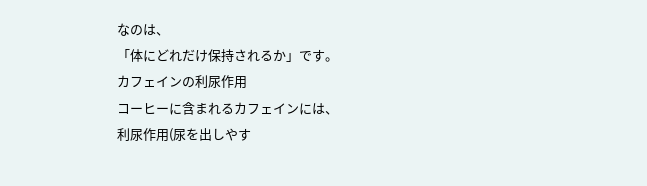なのは、
「体にどれだけ保持されるか」です。
カフェインの利尿作用
コーヒーに含まれるカフェインには、
利尿作用(尿を出しやす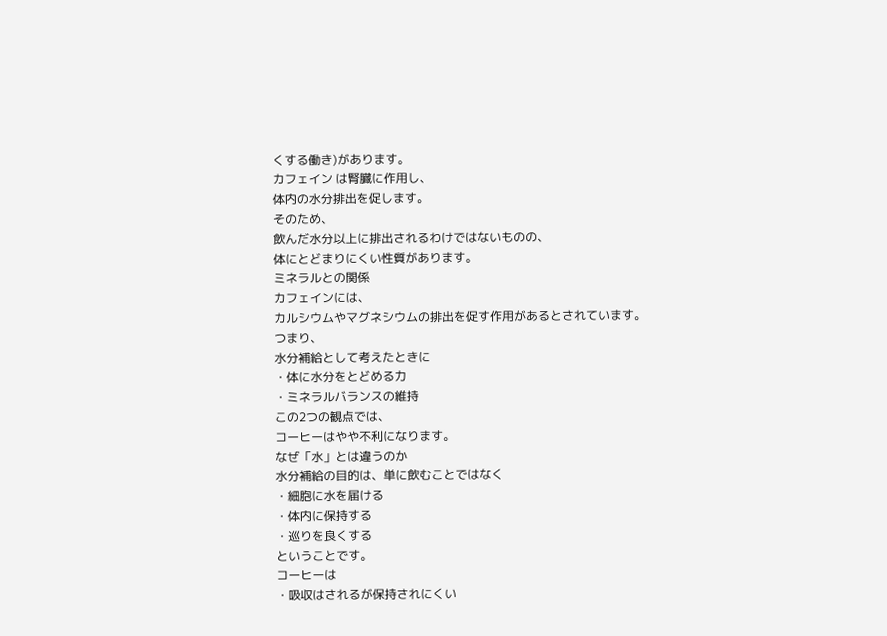くする働き)があります。
カフェイン は腎臓に作用し、
体内の水分排出を促します。
そのため、
飲んだ水分以上に排出されるわけではないものの、
体にとどまりにくい性質があります。
ミネラルとの関係
カフェインには、
カルシウムやマグネシウムの排出を促す作用があるとされています。
つまり、
水分補給として考えたときに
・体に水分をとどめる力
・ミネラルバランスの維持
この2つの観点では、
コーヒーはやや不利になります。
なぜ「水」とは違うのか
水分補給の目的は、単に飲むことではなく
・細胞に水を届ける
・体内に保持する
・巡りを良くする
ということです。
コーヒーは
・吸収はされるが保持されにくい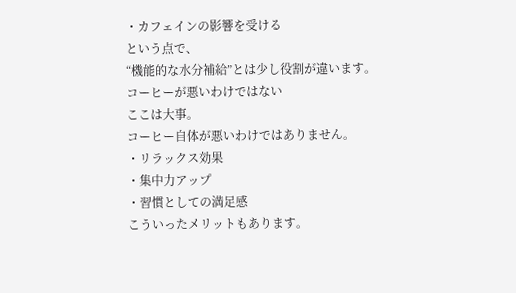・カフェインの影響を受ける
という点で、
“機能的な水分補給”とは少し役割が違います。
コーヒーが悪いわけではない
ここは大事。
コーヒー自体が悪いわけではありません。
・リラックス効果
・集中力アップ
・習慣としての満足感
こういったメリットもあります。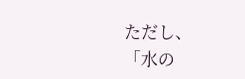ただし、
「水の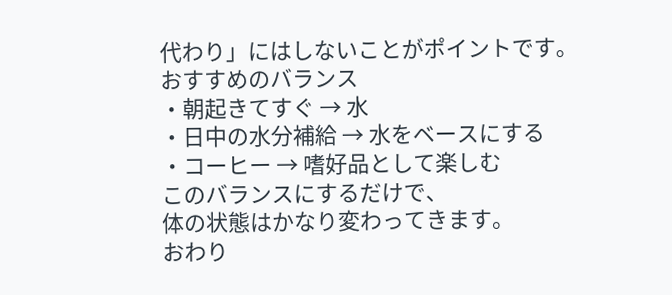代わり」にはしないことがポイントです。
おすすめのバランス
・朝起きてすぐ → 水
・日中の水分補給 → 水をベースにする
・コーヒー → 嗜好品として楽しむ
このバランスにするだけで、
体の状態はかなり変わってきます。
おわり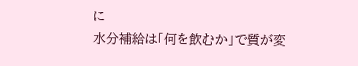に
水分補給は「何を飲むか」で質が変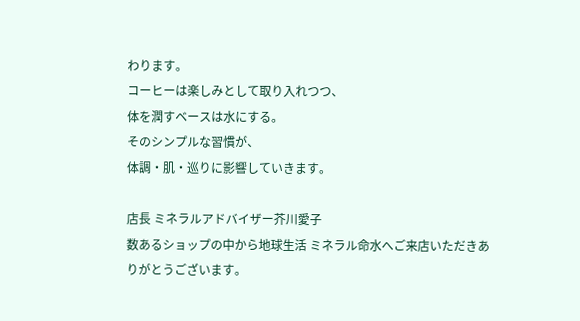わります。
コーヒーは楽しみとして取り入れつつ、
体を潤すベースは水にする。
そのシンプルな習慣が、
体調・肌・巡りに影響していきます。

店長 ミネラルアドバイザー芥川愛子
数あるショップの中から地球生活 ミネラル命水へご来店いただきありがとうございます。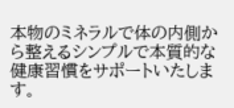本物のミネラルで体の内側から整えるシンプルで本質的な健康習慣をサポートいたします。